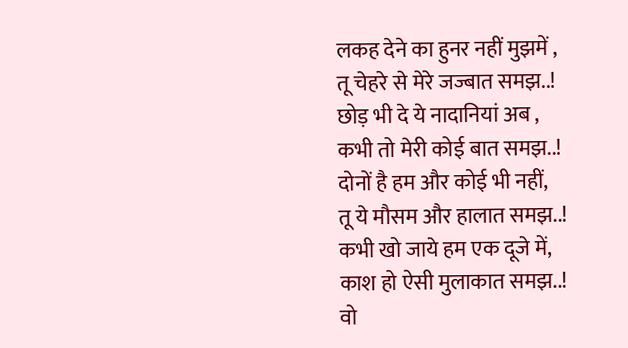लकह देने का हुनर नहीं मुझमें ,
तू चेहरे से मेरे जज्बात समझ..!
छोड़ भी दे ये नादानियां अब ,
कभी तो मेरी कोई बात समझ..!
दोनों है हम और कोई भी नहीं,
तू ये मौसम और हालात समझ..!
कभी खो जाये हम एक दूजे में,
काश हो ऐसी मुलाकात समझ..!
वो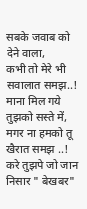सबके जवाब को देने वाला,
कभी तो मेरे भी सवालात समझ..!
माना मिल गये तुझको सस्ते में,
मगर ना हमको तू खैरात समझ ..!
करे तुझपे जो जान निसार " बेखबर"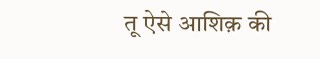तू ऐसे आशिक़ की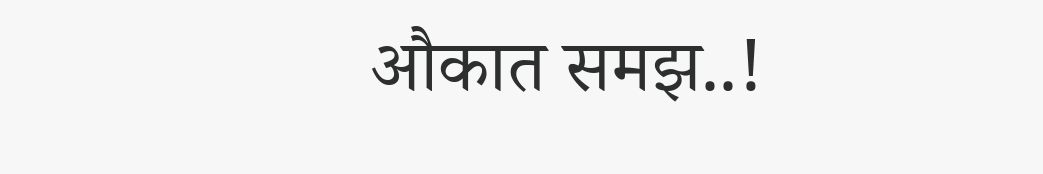औकात समझ..!